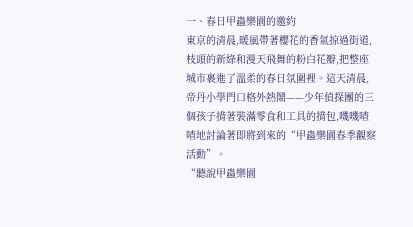一、春日甲蟲樂園的邀約
東京的清晨,暖風帶著櫻花的香氣掠過街道,枝頭的新綠和漫天飛舞的粉白花瓣,把整座城市裹進了溫柔的春日氛圍裡。這天清晨,帝丹小學門口格外熱鬧——少年偵探團的三個孩子揹著裝滿零食和工具的揹包,嘰嘰喳喳地討論著即將到來的“甲蟲樂園春季觀察活動”。
“聽說甲蟲樂園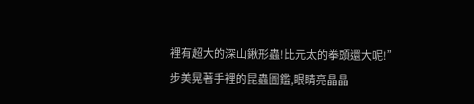裡有超大的深山鍬形蟲!比元太的拳頭還大呢!”步美晃著手裡的昆蟲圖鑑,眼睛亮晶晶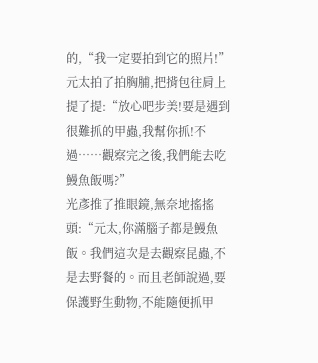的,“我一定要拍到它的照片!”
元太拍了拍胸脯,把揹包往肩上提了提:“放心吧步美!要是遇到很難抓的甲蟲,我幫你抓!不過……觀察完之後,我們能去吃鰻魚飯嗎?”
光彥推了推眼鏡,無奈地搖搖頭:“元太,你滿腦子都是鰻魚飯。我們這次是去觀察昆蟲,不是去野餐的。而且老師說過,要保護野生動物,不能隨便抓甲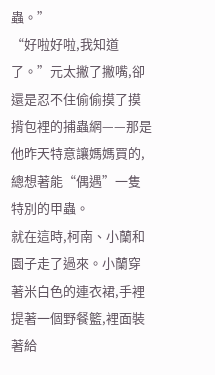蟲。”
“好啦好啦,我知道了。”元太撇了撇嘴,卻還是忍不住偷偷摸了摸揹包裡的捕蟲網——那是他昨天特意讓媽媽買的,總想著能“偶遇”一隻特別的甲蟲。
就在這時,柯南、小蘭和園子走了過來。小蘭穿著米白色的連衣裙,手裡提著一個野餐籃,裡面裝著給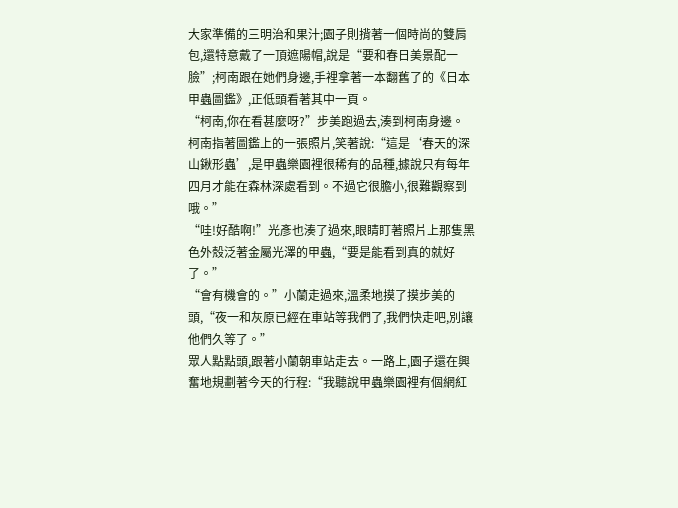大家準備的三明治和果汁;園子則揹著一個時尚的雙肩包,還特意戴了一頂遮陽帽,說是“要和春日美景配一臉”;柯南跟在她們身邊,手裡拿著一本翻舊了的《日本甲蟲圖鑑》,正低頭看著其中一頁。
“柯南,你在看甚麼呀?”步美跑過去,湊到柯南身邊。
柯南指著圖鑑上的一張照片,笑著說:“這是‘春天的深山鍬形蟲’,是甲蟲樂園裡很稀有的品種,據說只有每年四月才能在森林深處看到。不過它很膽小,很難觀察到哦。”
“哇!好酷啊!”光彥也湊了過來,眼睛盯著照片上那隻黑色外殼泛著金屬光澤的甲蟲,“要是能看到真的就好了。”
“會有機會的。”小蘭走過來,溫柔地摸了摸步美的頭,“夜一和灰原已經在車站等我們了,我們快走吧,別讓他們久等了。”
眾人點點頭,跟著小蘭朝車站走去。一路上,園子還在興奮地規劃著今天的行程:“我聽說甲蟲樂園裡有個網紅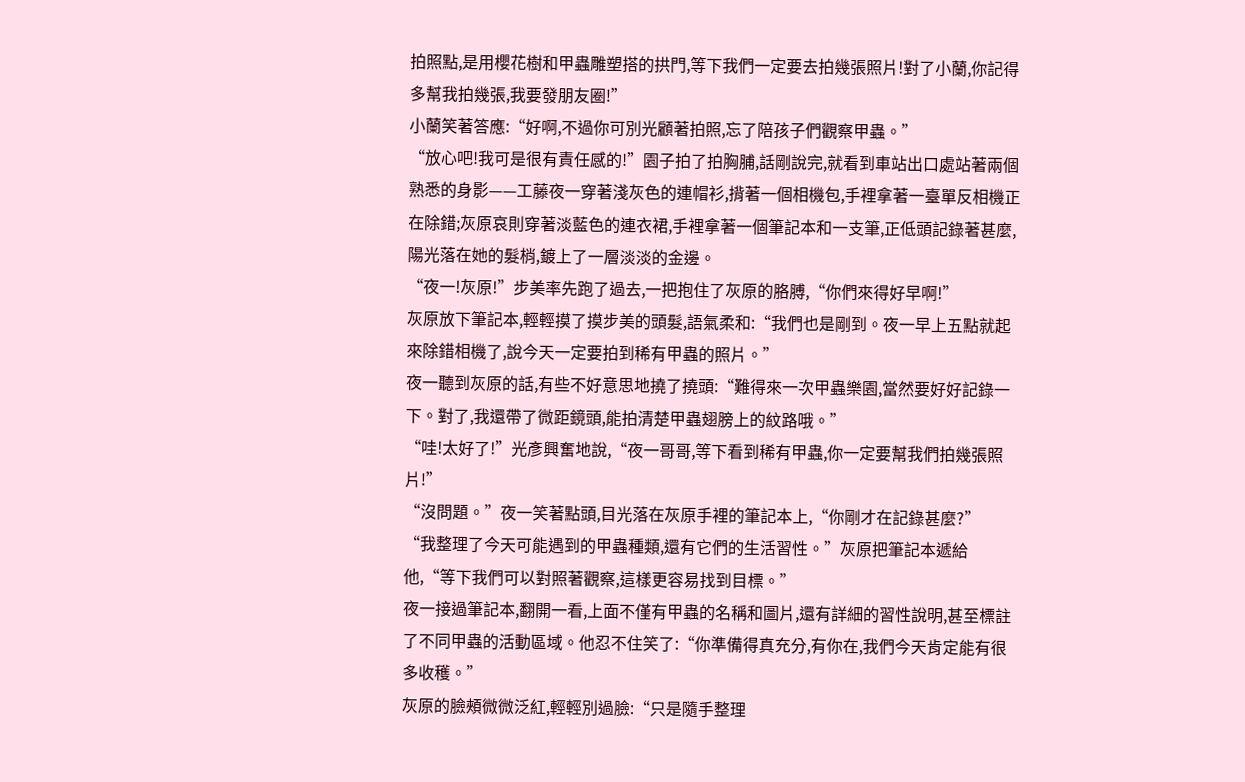拍照點,是用櫻花樹和甲蟲雕塑搭的拱門,等下我們一定要去拍幾張照片!對了小蘭,你記得多幫我拍幾張,我要發朋友圈!”
小蘭笑著答應:“好啊,不過你可別光顧著拍照,忘了陪孩子們觀察甲蟲。”
“放心吧!我可是很有責任感的!”園子拍了拍胸脯,話剛說完,就看到車站出口處站著兩個熟悉的身影——工藤夜一穿著淺灰色的連帽衫,揹著一個相機包,手裡拿著一臺單反相機正在除錯;灰原哀則穿著淡藍色的連衣裙,手裡拿著一個筆記本和一支筆,正低頭記錄著甚麼,陽光落在她的髮梢,鍍上了一層淡淡的金邊。
“夜一!灰原!”步美率先跑了過去,一把抱住了灰原的胳膊,“你們來得好早啊!”
灰原放下筆記本,輕輕摸了摸步美的頭髮,語氣柔和:“我們也是剛到。夜一早上五點就起來除錯相機了,說今天一定要拍到稀有甲蟲的照片。”
夜一聽到灰原的話,有些不好意思地撓了撓頭:“難得來一次甲蟲樂園,當然要好好記錄一下。對了,我還帶了微距鏡頭,能拍清楚甲蟲翅膀上的紋路哦。”
“哇!太好了!”光彥興奮地說,“夜一哥哥,等下看到稀有甲蟲,你一定要幫我們拍幾張照片!”
“沒問題。”夜一笑著點頭,目光落在灰原手裡的筆記本上,“你剛才在記錄甚麼?”
“我整理了今天可能遇到的甲蟲種類,還有它們的生活習性。”灰原把筆記本遞給他,“等下我們可以對照著觀察,這樣更容易找到目標。”
夜一接過筆記本,翻開一看,上面不僅有甲蟲的名稱和圖片,還有詳細的習性說明,甚至標註了不同甲蟲的活動區域。他忍不住笑了:“你準備得真充分,有你在,我們今天肯定能有很多收穫。”
灰原的臉頰微微泛紅,輕輕別過臉:“只是隨手整理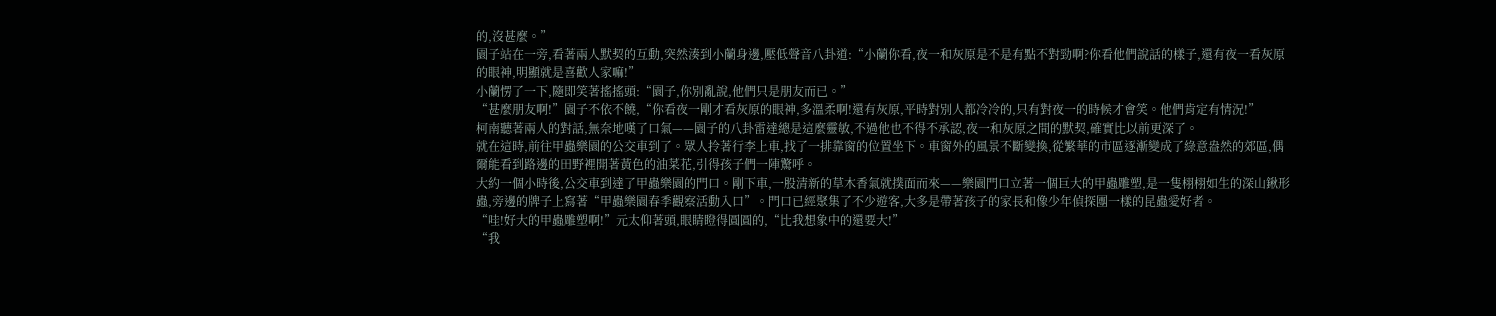的,沒甚麼。”
園子站在一旁,看著兩人默契的互動,突然湊到小蘭身邊,壓低聲音八卦道:“小蘭你看,夜一和灰原是不是有點不對勁啊?你看他們說話的樣子,還有夜一看灰原的眼神,明顯就是喜歡人家嘛!”
小蘭愣了一下,隨即笑著搖搖頭:“園子,你別亂說,他們只是朋友而已。”
“甚麼朋友啊!”園子不依不饒,“你看夜一剛才看灰原的眼神,多溫柔啊!還有灰原,平時對別人都冷冷的,只有對夜一的時候才會笑。他們肯定有情況!”
柯南聽著兩人的對話,無奈地嘆了口氣——園子的八卦雷達總是這麼靈敏,不過他也不得不承認,夜一和灰原之間的默契,確實比以前更深了。
就在這時,前往甲蟲樂園的公交車到了。眾人拎著行李上車,找了一排靠窗的位置坐下。車窗外的風景不斷變換,從繁華的市區逐漸變成了綠意盎然的郊區,偶爾能看到路邊的田野裡開著黃色的油菜花,引得孩子們一陣驚呼。
大約一個小時後,公交車到達了甲蟲樂園的門口。剛下車,一股清新的草木香氣就撲面而來——樂園門口立著一個巨大的甲蟲雕塑,是一隻栩栩如生的深山鍬形蟲,旁邊的牌子上寫著“甲蟲樂園春季觀察活動入口”。門口已經聚集了不少遊客,大多是帶著孩子的家長和像少年偵探團一樣的昆蟲愛好者。
“哇!好大的甲蟲雕塑啊!”元太仰著頭,眼睛瞪得圓圓的,“比我想象中的還要大!”
“我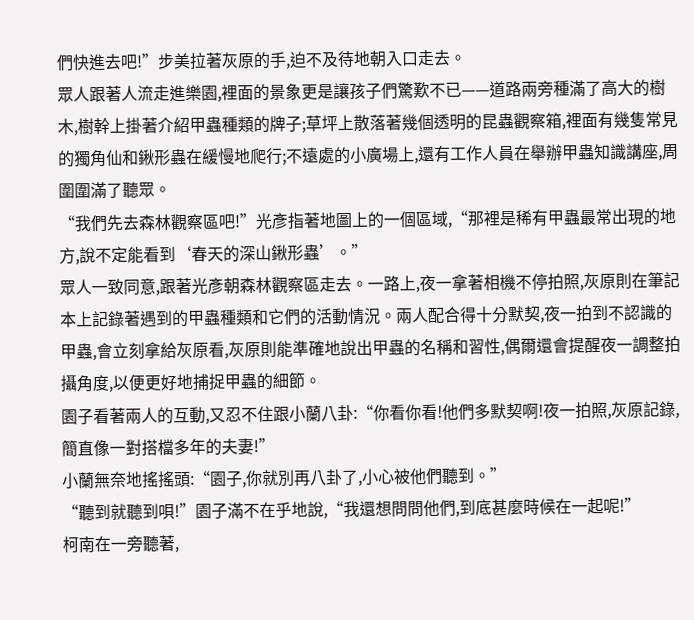們快進去吧!”步美拉著灰原的手,迫不及待地朝入口走去。
眾人跟著人流走進樂園,裡面的景象更是讓孩子們驚歎不已——道路兩旁種滿了高大的樹木,樹幹上掛著介紹甲蟲種類的牌子;草坪上散落著幾個透明的昆蟲觀察箱,裡面有幾隻常見的獨角仙和鍬形蟲在緩慢地爬行;不遠處的小廣場上,還有工作人員在舉辦甲蟲知識講座,周圍圍滿了聽眾。
“我們先去森林觀察區吧!”光彥指著地圖上的一個區域,“那裡是稀有甲蟲最常出現的地方,說不定能看到‘春天的深山鍬形蟲’。”
眾人一致同意,跟著光彥朝森林觀察區走去。一路上,夜一拿著相機不停拍照,灰原則在筆記本上記錄著遇到的甲蟲種類和它們的活動情況。兩人配合得十分默契,夜一拍到不認識的甲蟲,會立刻拿給灰原看,灰原則能準確地說出甲蟲的名稱和習性,偶爾還會提醒夜一調整拍攝角度,以便更好地捕捉甲蟲的細節。
園子看著兩人的互動,又忍不住跟小蘭八卦:“你看你看!他們多默契啊!夜一拍照,灰原記錄,簡直像一對搭檔多年的夫妻!”
小蘭無奈地搖搖頭:“園子,你就別再八卦了,小心被他們聽到。”
“聽到就聽到唄!”園子滿不在乎地說,“我還想問問他們,到底甚麼時候在一起呢!”
柯南在一旁聽著,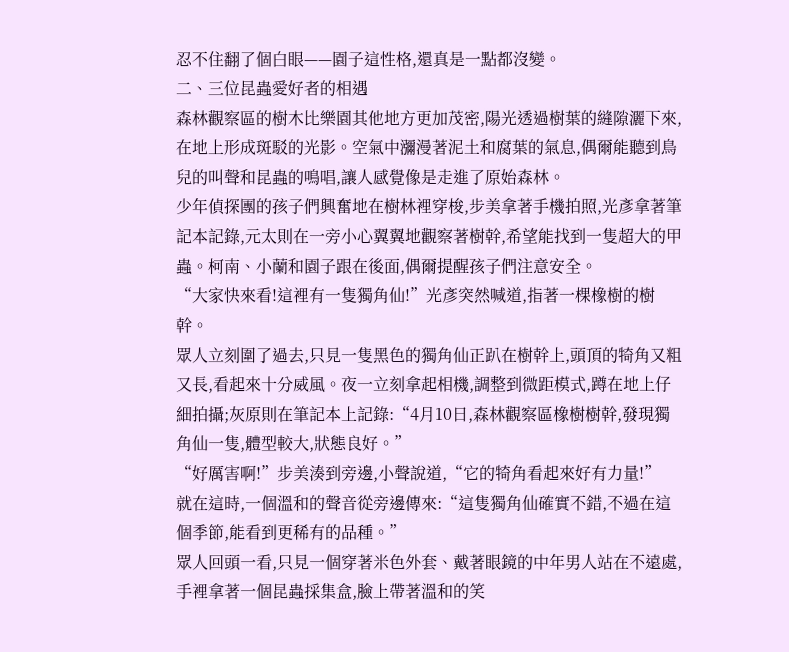忍不住翻了個白眼——園子這性格,還真是一點都沒變。
二、三位昆蟲愛好者的相遇
森林觀察區的樹木比樂園其他地方更加茂密,陽光透過樹葉的縫隙灑下來,在地上形成斑駁的光影。空氣中瀰漫著泥土和腐葉的氣息,偶爾能聽到鳥兒的叫聲和昆蟲的鳴唱,讓人感覺像是走進了原始森林。
少年偵探團的孩子們興奮地在樹林裡穿梭,步美拿著手機拍照,光彥拿著筆記本記錄,元太則在一旁小心翼翼地觀察著樹幹,希望能找到一隻超大的甲蟲。柯南、小蘭和園子跟在後面,偶爾提醒孩子們注意安全。
“大家快來看!這裡有一隻獨角仙!”光彥突然喊道,指著一棵橡樹的樹幹。
眾人立刻圍了過去,只見一隻黑色的獨角仙正趴在樹幹上,頭頂的犄角又粗又長,看起來十分威風。夜一立刻拿起相機,調整到微距模式,蹲在地上仔細拍攝;灰原則在筆記本上記錄:“4月10日,森林觀察區橡樹樹幹,發現獨角仙一隻,體型較大,狀態良好。”
“好厲害啊!”步美湊到旁邊,小聲說道,“它的犄角看起來好有力量!”
就在這時,一個溫和的聲音從旁邊傳來:“這隻獨角仙確實不錯,不過在這個季節,能看到更稀有的品種。”
眾人回頭一看,只見一個穿著米色外套、戴著眼鏡的中年男人站在不遠處,手裡拿著一個昆蟲採集盒,臉上帶著溫和的笑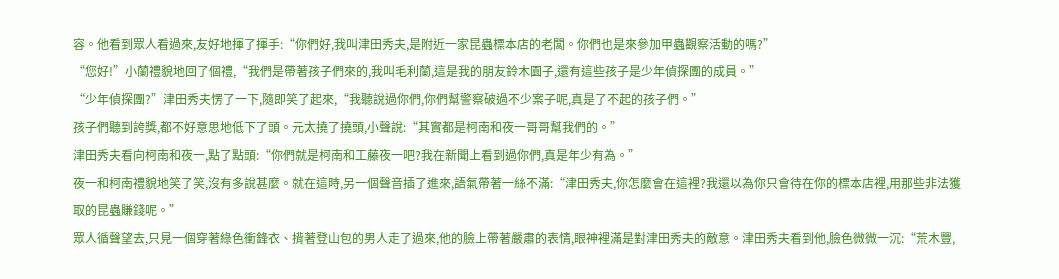容。他看到眾人看過來,友好地揮了揮手:“你們好,我叫津田秀夫,是附近一家昆蟲標本店的老闆。你們也是來參加甲蟲觀察活動的嗎?”
“您好!”小蘭禮貌地回了個禮,“我們是帶著孩子們來的,我叫毛利蘭,這是我的朋友鈴木園子,還有這些孩子是少年偵探團的成員。”
“少年偵探團?”津田秀夫愣了一下,隨即笑了起來,“我聽說過你們,你們幫警察破過不少案子呢,真是了不起的孩子們。”
孩子們聽到誇獎,都不好意思地低下了頭。元太撓了撓頭,小聲說:“其實都是柯南和夜一哥哥幫我們的。”
津田秀夫看向柯南和夜一,點了點頭:“你們就是柯南和工藤夜一吧?我在新聞上看到過你們,真是年少有為。”
夜一和柯南禮貌地笑了笑,沒有多說甚麼。就在這時,另一個聲音插了進來,語氣帶著一絲不滿:“津田秀夫,你怎麼會在這裡?我還以為你只會待在你的標本店裡,用那些非法獲取的昆蟲賺錢呢。”
眾人循聲望去,只見一個穿著綠色衝鋒衣、揹著登山包的男人走了過來,他的臉上帶著嚴肅的表情,眼神裡滿是對津田秀夫的敵意。津田秀夫看到他,臉色微微一沉:“荒木豐,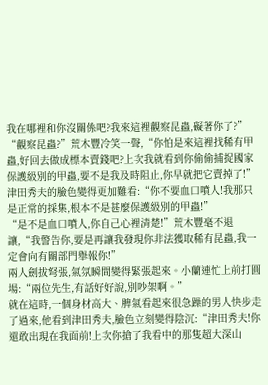我在哪裡和你沒關係吧?我來這裡觀察昆蟲,礙著你了?”
“觀察昆蟲?”荒木豐冷笑一聲,“你怕是來這裡找稀有甲蟲,好回去做成標本賣錢吧?上次我就看到你偷偷捕捉國家保護級別的甲蟲,要不是我及時阻止,你早就把它賣掉了!”
津田秀夫的臉色變得更加難看:“你不要血口噴人!我那只是正常的採集,根本不是甚麼保護級別的甲蟲!”
“是不是血口噴人,你自己心裡清楚!”荒木豐毫不退讓,“我警告你,要是再讓我發現你非法獲取稀有昆蟲,我一定會向有關部門舉報你!”
兩人劍拔弩張,氣氛瞬間變得緊張起來。小蘭連忙上前打圓場:“兩位先生,有話好好說,別吵架啊。”
就在這時,一個身材高大、脾氣看起來很急躁的男人快步走了過來,他看到津田秀夫,臉色立刻變得陰沉:“津田秀夫!你還敢出現在我面前!上次你搶了我看中的那隻超大深山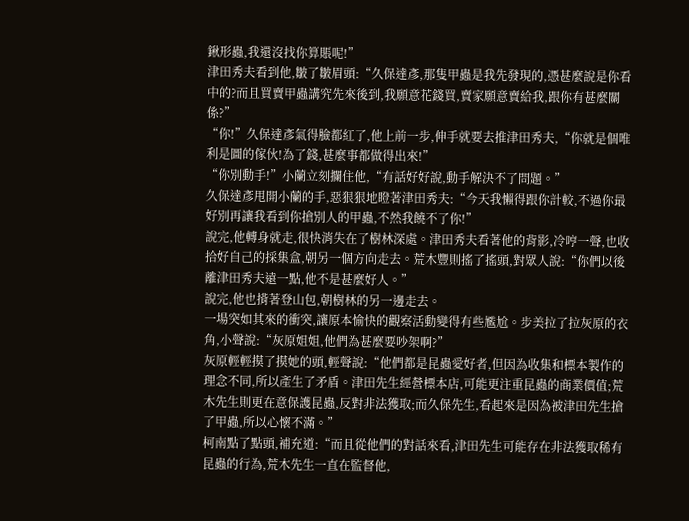鍬形蟲,我還沒找你算賬呢!”
津田秀夫看到他,皺了皺眉頭:“久保達彥,那隻甲蟲是我先發現的,憑甚麼說是你看中的?而且買賣甲蟲講究先來後到,我願意花錢買,賣家願意賣給我,跟你有甚麼關係?”
“你!”久保達彥氣得臉都紅了,他上前一步,伸手就要去推津田秀夫,“你就是個唯利是圖的傢伙!為了錢,甚麼事都做得出來!”
“你別動手!”小蘭立刻攔住他,“有話好好說,動手解決不了問題。”
久保達彥甩開小蘭的手,惡狠狠地瞪著津田秀夫:“今天我懶得跟你計較,不過你最好別再讓我看到你搶別人的甲蟲,不然我饒不了你!”
說完,他轉身就走,很快消失在了樹林深處。津田秀夫看著他的背影,冷哼一聲,也收拾好自己的採集盒,朝另一個方向走去。荒木豐則搖了搖頭,對眾人說:“你們以後離津田秀夫遠一點,他不是甚麼好人。”
說完,他也揹著登山包,朝樹林的另一邊走去。
一場突如其來的衝突,讓原本愉快的觀察活動變得有些尷尬。步美拉了拉灰原的衣角,小聲說:“灰原姐姐,他們為甚麼要吵架啊?”
灰原輕輕摸了摸她的頭,輕聲說:“他們都是昆蟲愛好者,但因為收集和標本製作的理念不同,所以產生了矛盾。津田先生經營標本店,可能更注重昆蟲的商業價值;荒木先生則更在意保護昆蟲,反對非法獲取;而久保先生,看起來是因為被津田先生搶了甲蟲,所以心懷不滿。”
柯南點了點頭,補充道:“而且從他們的對話來看,津田先生可能存在非法獲取稀有昆蟲的行為,荒木先生一直在監督他,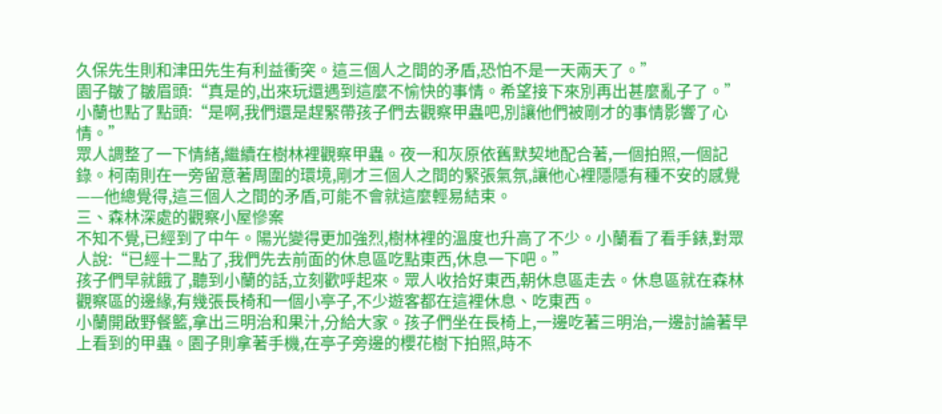久保先生則和津田先生有利益衝突。這三個人之間的矛盾,恐怕不是一天兩天了。”
園子皺了皺眉頭:“真是的,出來玩還遇到這麼不愉快的事情。希望接下來別再出甚麼亂子了。”
小蘭也點了點頭:“是啊,我們還是趕緊帶孩子們去觀察甲蟲吧,別讓他們被剛才的事情影響了心情。”
眾人調整了一下情緒,繼續在樹林裡觀察甲蟲。夜一和灰原依舊默契地配合著,一個拍照,一個記錄。柯南則在一旁留意著周圍的環境,剛才三個人之間的緊張氣氛,讓他心裡隱隱有種不安的感覺——他總覺得,這三個人之間的矛盾,可能不會就這麼輕易結束。
三、森林深處的觀察小屋慘案
不知不覺,已經到了中午。陽光變得更加強烈,樹林裡的溫度也升高了不少。小蘭看了看手錶,對眾人說:“已經十二點了,我們先去前面的休息區吃點東西,休息一下吧。”
孩子們早就餓了,聽到小蘭的話,立刻歡呼起來。眾人收拾好東西,朝休息區走去。休息區就在森林觀察區的邊緣,有幾張長椅和一個小亭子,不少遊客都在這裡休息、吃東西。
小蘭開啟野餐籃,拿出三明治和果汁,分給大家。孩子們坐在長椅上,一邊吃著三明治,一邊討論著早上看到的甲蟲。園子則拿著手機,在亭子旁邊的櫻花樹下拍照,時不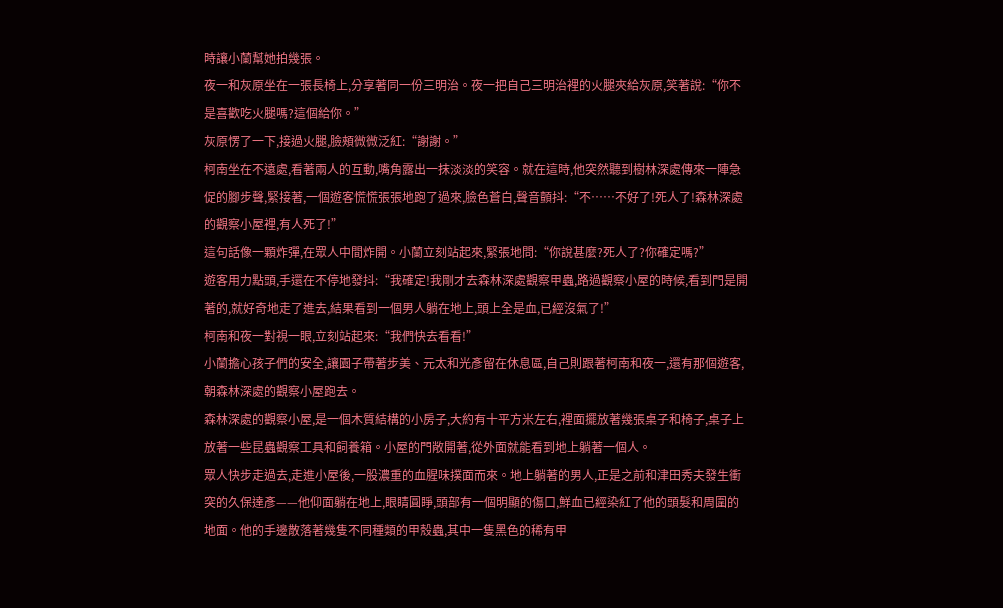時讓小蘭幫她拍幾張。
夜一和灰原坐在一張長椅上,分享著同一份三明治。夜一把自己三明治裡的火腿夾給灰原,笑著說:“你不是喜歡吃火腿嗎?這個給你。”
灰原愣了一下,接過火腿,臉頰微微泛紅:“謝謝。”
柯南坐在不遠處,看著兩人的互動,嘴角露出一抹淡淡的笑容。就在這時,他突然聽到樹林深處傳來一陣急促的腳步聲,緊接著,一個遊客慌慌張張地跑了過來,臉色蒼白,聲音顫抖:“不……不好了!死人了!森林深處的觀察小屋裡,有人死了!”
這句話像一顆炸彈,在眾人中間炸開。小蘭立刻站起來,緊張地問:“你說甚麼?死人了?你確定嗎?”
遊客用力點頭,手還在不停地發抖:“我確定!我剛才去森林深處觀察甲蟲,路過觀察小屋的時候,看到門是開著的,就好奇地走了進去,結果看到一個男人躺在地上,頭上全是血,已經沒氣了!”
柯南和夜一對視一眼,立刻站起來:“我們快去看看!”
小蘭擔心孩子們的安全,讓園子帶著步美、元太和光彥留在休息區,自己則跟著柯南和夜一,還有那個遊客,朝森林深處的觀察小屋跑去。
森林深處的觀察小屋,是一個木質結構的小房子,大約有十平方米左右,裡面擺放著幾張桌子和椅子,桌子上放著一些昆蟲觀察工具和飼養箱。小屋的門敞開著,從外面就能看到地上躺著一個人。
眾人快步走過去,走進小屋後,一股濃重的血腥味撲面而來。地上躺著的男人,正是之前和津田秀夫發生衝突的久保達彥——他仰面躺在地上,眼睛圓睜,頭部有一個明顯的傷口,鮮血已經染紅了他的頭髮和周圍的地面。他的手邊散落著幾隻不同種類的甲殼蟲,其中一隻黑色的稀有甲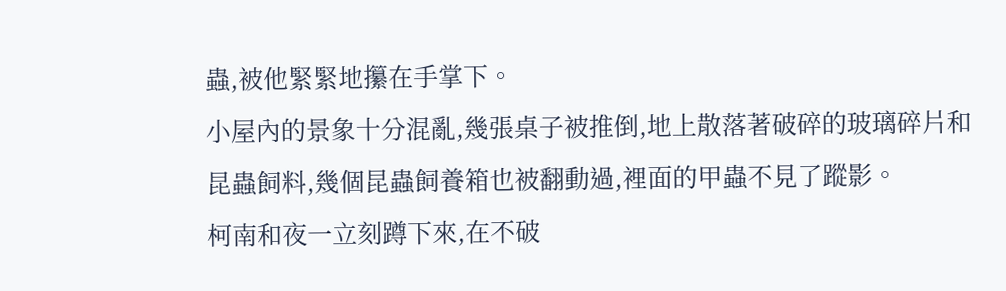蟲,被他緊緊地攥在手掌下。
小屋內的景象十分混亂,幾張桌子被推倒,地上散落著破碎的玻璃碎片和昆蟲飼料,幾個昆蟲飼養箱也被翻動過,裡面的甲蟲不見了蹤影。
柯南和夜一立刻蹲下來,在不破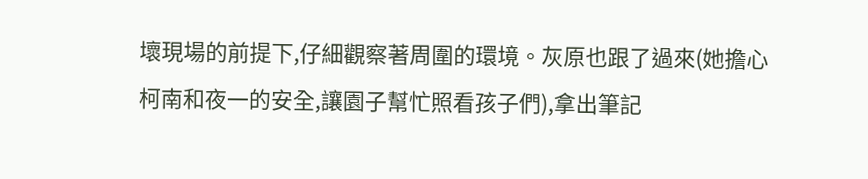壞現場的前提下,仔細觀察著周圍的環境。灰原也跟了過來(她擔心柯南和夜一的安全,讓園子幫忙照看孩子們),拿出筆記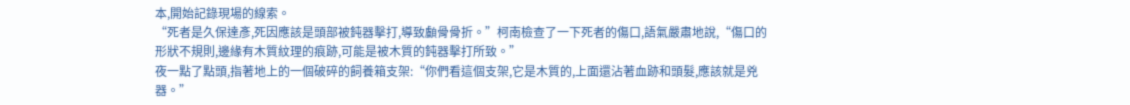本,開始記錄現場的線索。
“死者是久保達彥,死因應該是頭部被鈍器擊打,導致顱骨骨折。”柯南檢查了一下死者的傷口,語氣嚴肅地說,“傷口的形狀不規則,邊緣有木質紋理的痕跡,可能是被木質的鈍器擊打所致。”
夜一點了點頭,指著地上的一個破碎的飼養箱支架:“你們看這個支架,它是木質的,上面還沾著血跡和頭髮,應該就是兇器。”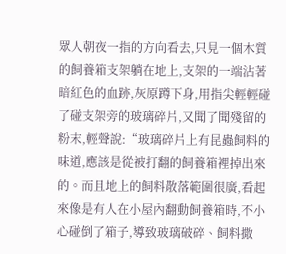眾人朝夜一指的方向看去,只見一個木質的飼養箱支架躺在地上,支架的一端沾著暗紅色的血跡,灰原蹲下身,用指尖輕輕碰了碰支架旁的玻璃碎片,又聞了聞殘留的粉末,輕聲說:“玻璃碎片上有昆蟲飼料的味道,應該是從被打翻的飼養箱裡掉出來的。而且地上的飼料散落範圍很廣,看起來像是有人在小屋內翻動飼養箱時,不小心碰倒了箱子,導致玻璃破碎、飼料撒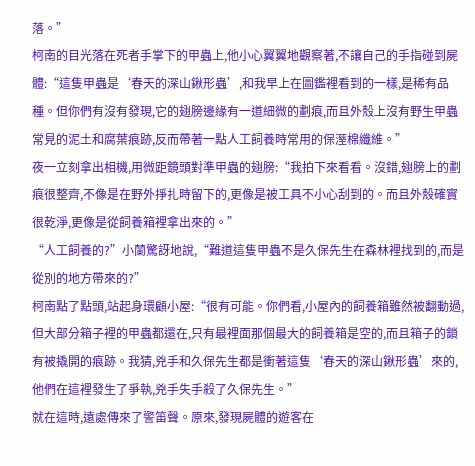落。”
柯南的目光落在死者手掌下的甲蟲上,他小心翼翼地觀察著,不讓自己的手指碰到屍體:“這隻甲蟲是‘春天的深山鍬形蟲’,和我早上在圖鑑裡看到的一樣,是稀有品種。但你們有沒有發現,它的翅膀邊緣有一道細微的劃痕,而且外殼上沒有野生甲蟲常見的泥土和腐葉痕跡,反而帶著一點人工飼養時常用的保溼棉纖維。”
夜一立刻拿出相機,用微距鏡頭對準甲蟲的翅膀:“我拍下來看看。沒錯,翅膀上的劃痕很整齊,不像是在野外掙扎時留下的,更像是被工具不小心刮到的。而且外殼確實很乾淨,更像是從飼養箱裡拿出來的。”
“人工飼養的?”小蘭驚訝地說,“難道這隻甲蟲不是久保先生在森林裡找到的,而是從別的地方帶來的?”
柯南點了點頭,站起身環顧小屋:“很有可能。你們看,小屋內的飼養箱雖然被翻動過,但大部分箱子裡的甲蟲都還在,只有最裡面那個最大的飼養箱是空的,而且箱子的鎖有被撬開的痕跡。我猜,兇手和久保先生都是衝著這隻‘春天的深山鍬形蟲’來的,他們在這裡發生了爭執,兇手失手殺了久保先生。”
就在這時,遠處傳來了警笛聲。原來,發現屍體的遊客在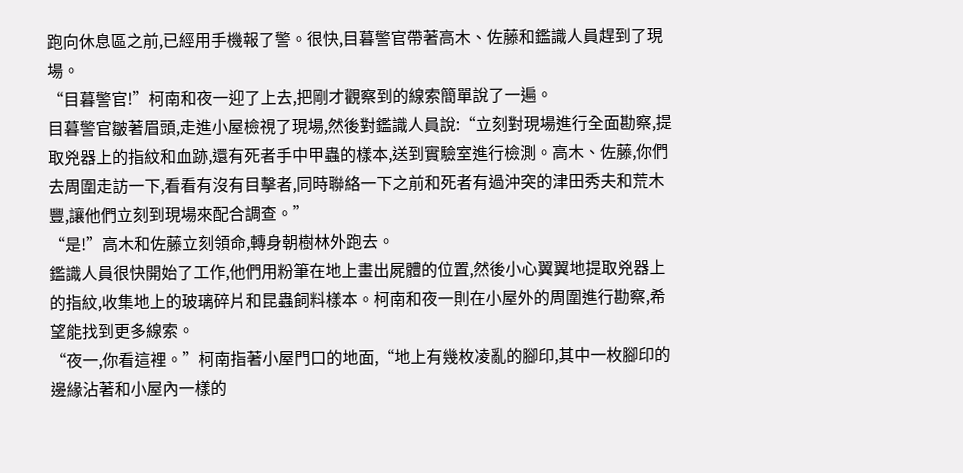跑向休息區之前,已經用手機報了警。很快,目暮警官帶著高木、佐藤和鑑識人員趕到了現場。
“目暮警官!”柯南和夜一迎了上去,把剛才觀察到的線索簡單說了一遍。
目暮警官皺著眉頭,走進小屋檢視了現場,然後對鑑識人員說:“立刻對現場進行全面勘察,提取兇器上的指紋和血跡,還有死者手中甲蟲的樣本,送到實驗室進行檢測。高木、佐藤,你們去周圍走訪一下,看看有沒有目擊者,同時聯絡一下之前和死者有過沖突的津田秀夫和荒木豐,讓他們立刻到現場來配合調查。”
“是!”高木和佐藤立刻領命,轉身朝樹林外跑去。
鑑識人員很快開始了工作,他們用粉筆在地上畫出屍體的位置,然後小心翼翼地提取兇器上的指紋,收集地上的玻璃碎片和昆蟲飼料樣本。柯南和夜一則在小屋外的周圍進行勘察,希望能找到更多線索。
“夜一,你看這裡。”柯南指著小屋門口的地面,“地上有幾枚凌亂的腳印,其中一枚腳印的邊緣沾著和小屋內一樣的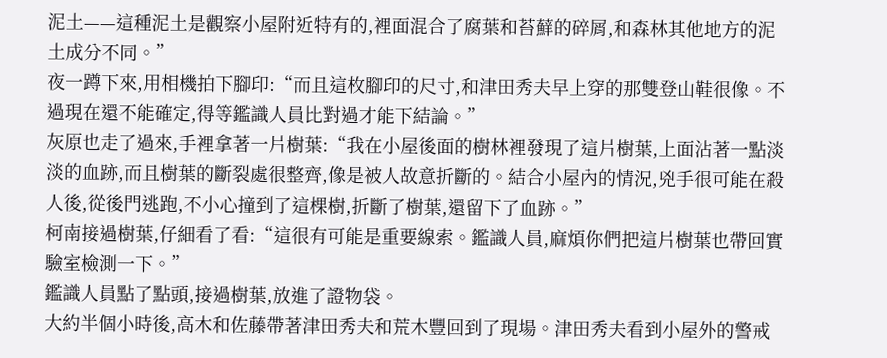泥土——這種泥土是觀察小屋附近特有的,裡面混合了腐葉和苔蘚的碎屑,和森林其他地方的泥土成分不同。”
夜一蹲下來,用相機拍下腳印:“而且這枚腳印的尺寸,和津田秀夫早上穿的那雙登山鞋很像。不過現在還不能確定,得等鑑識人員比對過才能下結論。”
灰原也走了過來,手裡拿著一片樹葉:“我在小屋後面的樹林裡發現了這片樹葉,上面沾著一點淡淡的血跡,而且樹葉的斷裂處很整齊,像是被人故意折斷的。結合小屋內的情況,兇手很可能在殺人後,從後門逃跑,不小心撞到了這棵樹,折斷了樹葉,還留下了血跡。”
柯南接過樹葉,仔細看了看:“這很有可能是重要線索。鑑識人員,麻煩你們把這片樹葉也帶回實驗室檢測一下。”
鑑識人員點了點頭,接過樹葉,放進了證物袋。
大約半個小時後,高木和佐藤帶著津田秀夫和荒木豐回到了現場。津田秀夫看到小屋外的警戒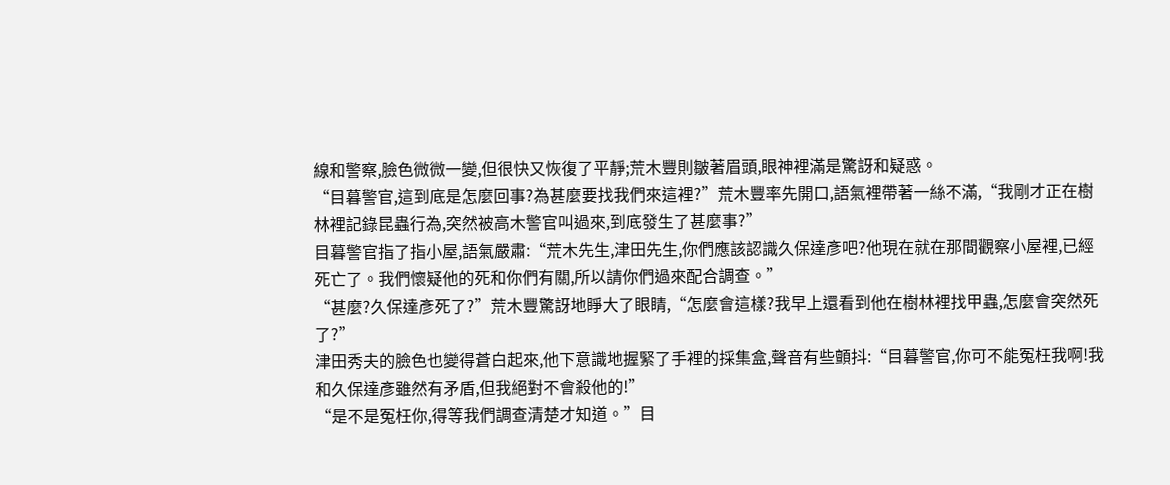線和警察,臉色微微一變,但很快又恢復了平靜;荒木豐則皺著眉頭,眼神裡滿是驚訝和疑惑。
“目暮警官,這到底是怎麼回事?為甚麼要找我們來這裡?”荒木豐率先開口,語氣裡帶著一絲不滿,“我剛才正在樹林裡記錄昆蟲行為,突然被高木警官叫過來,到底發生了甚麼事?”
目暮警官指了指小屋,語氣嚴肅:“荒木先生,津田先生,你們應該認識久保達彥吧?他現在就在那間觀察小屋裡,已經死亡了。我們懷疑他的死和你們有關,所以請你們過來配合調查。”
“甚麼?久保達彥死了?”荒木豐驚訝地睜大了眼睛,“怎麼會這樣?我早上還看到他在樹林裡找甲蟲,怎麼會突然死了?”
津田秀夫的臉色也變得蒼白起來,他下意識地握緊了手裡的採集盒,聲音有些顫抖:“目暮警官,你可不能冤枉我啊!我和久保達彥雖然有矛盾,但我絕對不會殺他的!”
“是不是冤枉你,得等我們調查清楚才知道。”目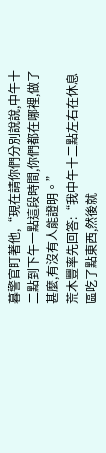暮警官盯著他,“現在請你們分別說說,中午十二點到下午一點這段時間,你們都在哪裡,做了甚麼,有沒有人能證明。”
荒木豐率先回答:“我中午十二點左右在休息區吃了點東西,然後就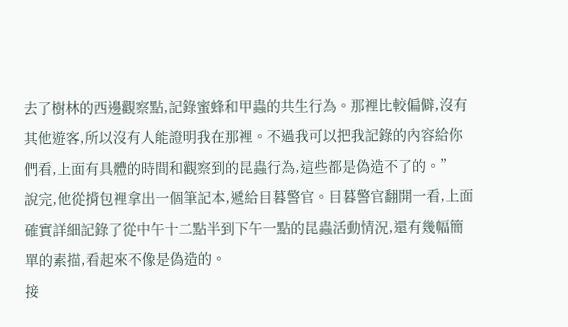去了樹林的西邊觀察點,記錄蜜蜂和甲蟲的共生行為。那裡比較偏僻,沒有其他遊客,所以沒有人能證明我在那裡。不過我可以把我記錄的內容給你們看,上面有具體的時間和觀察到的昆蟲行為,這些都是偽造不了的。”
說完,他從揹包裡拿出一個筆記本,遞給目暮警官。目暮警官翻開一看,上面確實詳細記錄了從中午十二點半到下午一點的昆蟲活動情況,還有幾幅簡單的素描,看起來不像是偽造的。
接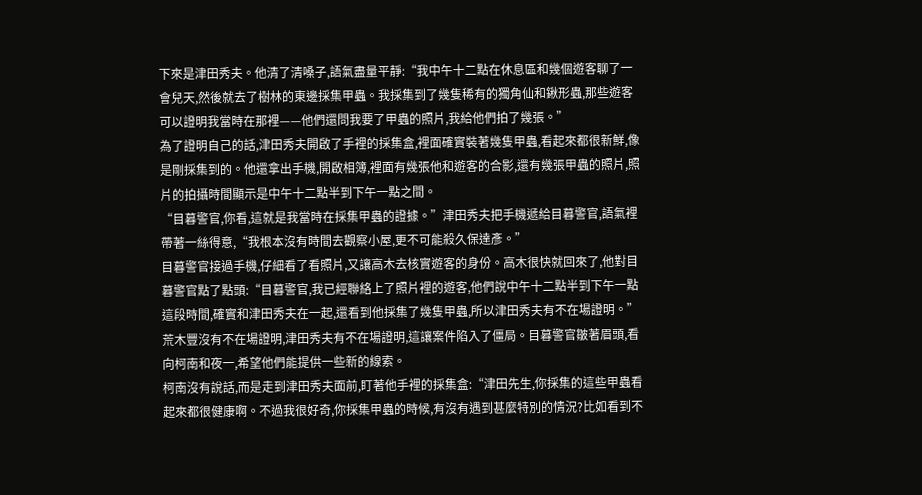下來是津田秀夫。他清了清嗓子,語氣盡量平靜:“我中午十二點在休息區和幾個遊客聊了一會兒天,然後就去了樹林的東邊採集甲蟲。我採集到了幾隻稀有的獨角仙和鍬形蟲,那些遊客可以證明我當時在那裡——他們還問我要了甲蟲的照片,我給他們拍了幾張。”
為了證明自己的話,津田秀夫開啟了手裡的採集盒,裡面確實裝著幾隻甲蟲,看起來都很新鮮,像是剛採集到的。他還拿出手機,開啟相簿,裡面有幾張他和遊客的合影,還有幾張甲蟲的照片,照片的拍攝時間顯示是中午十二點半到下午一點之間。
“目暮警官,你看,這就是我當時在採集甲蟲的證據。”津田秀夫把手機遞給目暮警官,語氣裡帶著一絲得意,“我根本沒有時間去觀察小屋,更不可能殺久保達彥。”
目暮警官接過手機,仔細看了看照片,又讓高木去核實遊客的身份。高木很快就回來了,他對目暮警官點了點頭:“目暮警官,我已經聯絡上了照片裡的遊客,他們說中午十二點半到下午一點這段時間,確實和津田秀夫在一起,還看到他採集了幾隻甲蟲,所以津田秀夫有不在場證明。”
荒木豐沒有不在場證明,津田秀夫有不在場證明,這讓案件陷入了僵局。目暮警官皺著眉頭,看向柯南和夜一,希望他們能提供一些新的線索。
柯南沒有說話,而是走到津田秀夫面前,盯著他手裡的採集盒:“津田先生,你採集的這些甲蟲看起來都很健康啊。不過我很好奇,你採集甲蟲的時候,有沒有遇到甚麼特別的情況?比如看到不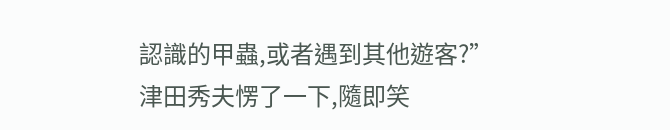認識的甲蟲,或者遇到其他遊客?”
津田秀夫愣了一下,隨即笑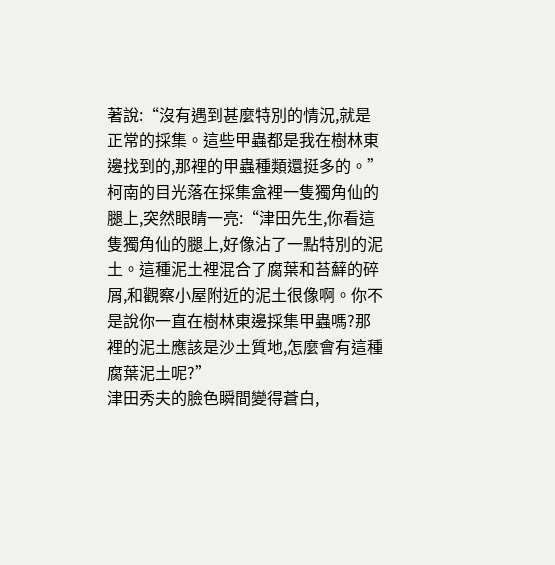著說:“沒有遇到甚麼特別的情況,就是正常的採集。這些甲蟲都是我在樹林東邊找到的,那裡的甲蟲種類還挺多的。”
柯南的目光落在採集盒裡一隻獨角仙的腿上,突然眼睛一亮:“津田先生,你看這隻獨角仙的腿上,好像沾了一點特別的泥土。這種泥土裡混合了腐葉和苔蘚的碎屑,和觀察小屋附近的泥土很像啊。你不是說你一直在樹林東邊採集甲蟲嗎?那裡的泥土應該是沙土質地,怎麼會有這種腐葉泥土呢?”
津田秀夫的臉色瞬間變得蒼白,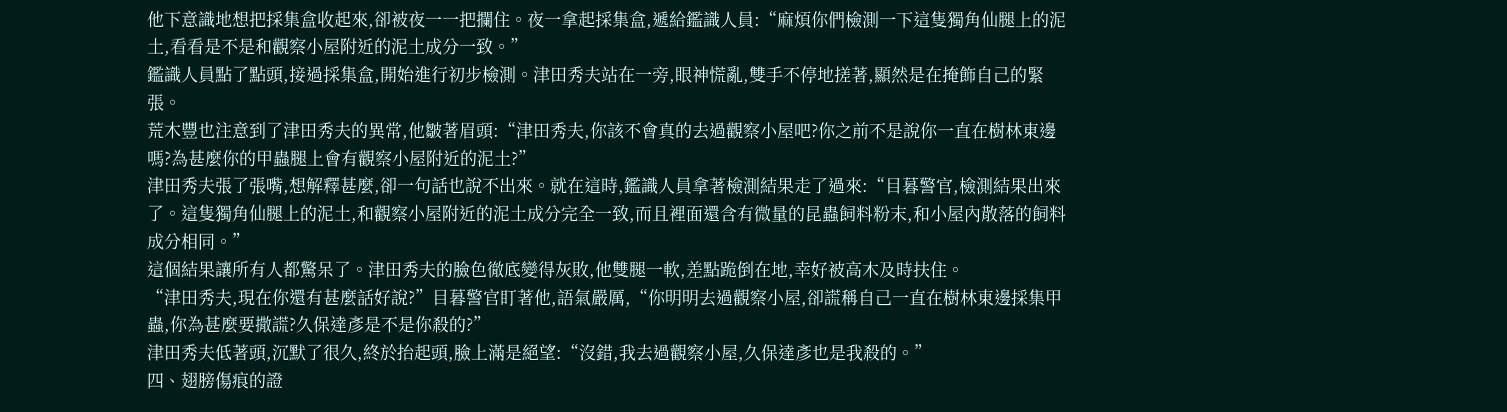他下意識地想把採集盒收起來,卻被夜一一把攔住。夜一拿起採集盒,遞給鑑識人員:“麻煩你們檢測一下這隻獨角仙腿上的泥土,看看是不是和觀察小屋附近的泥土成分一致。”
鑑識人員點了點頭,接過採集盒,開始進行初步檢測。津田秀夫站在一旁,眼神慌亂,雙手不停地搓著,顯然是在掩飾自己的緊張。
荒木豐也注意到了津田秀夫的異常,他皺著眉頭:“津田秀夫,你該不會真的去過觀察小屋吧?你之前不是說你一直在樹林東邊嗎?為甚麼你的甲蟲腿上會有觀察小屋附近的泥土?”
津田秀夫張了張嘴,想解釋甚麼,卻一句話也說不出來。就在這時,鑑識人員拿著檢測結果走了過來:“目暮警官,檢測結果出來了。這隻獨角仙腿上的泥土,和觀察小屋附近的泥土成分完全一致,而且裡面還含有微量的昆蟲飼料粉末,和小屋內散落的飼料成分相同。”
這個結果讓所有人都驚呆了。津田秀夫的臉色徹底變得灰敗,他雙腿一軟,差點跪倒在地,幸好被高木及時扶住。
“津田秀夫,現在你還有甚麼話好說?”目暮警官盯著他,語氣嚴厲,“你明明去過觀察小屋,卻謊稱自己一直在樹林東邊採集甲蟲,你為甚麼要撒謊?久保達彥是不是你殺的?”
津田秀夫低著頭,沉默了很久,終於抬起頭,臉上滿是絕望:“沒錯,我去過觀察小屋,久保達彥也是我殺的。”
四、翅膀傷痕的證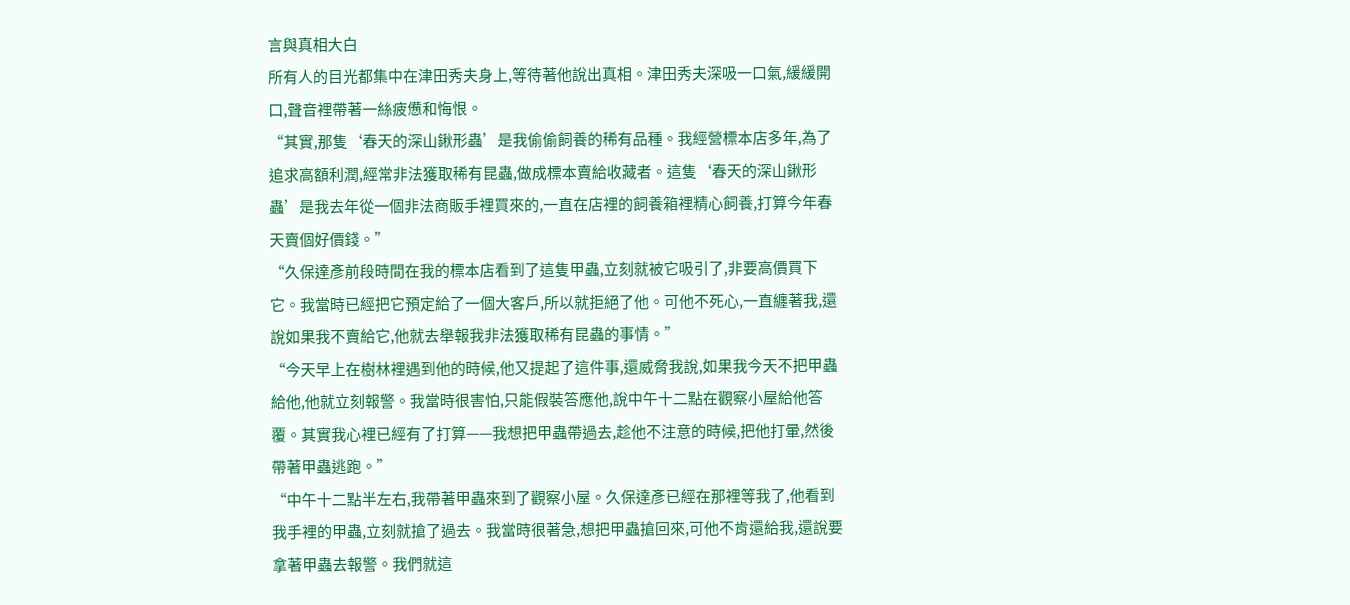言與真相大白
所有人的目光都集中在津田秀夫身上,等待著他說出真相。津田秀夫深吸一口氣,緩緩開口,聲音裡帶著一絲疲憊和悔恨。
“其實,那隻‘春天的深山鍬形蟲’是我偷偷飼養的稀有品種。我經營標本店多年,為了追求高額利潤,經常非法獲取稀有昆蟲,做成標本賣給收藏者。這隻‘春天的深山鍬形蟲’是我去年從一個非法商販手裡買來的,一直在店裡的飼養箱裡精心飼養,打算今年春天賣個好價錢。”
“久保達彥前段時間在我的標本店看到了這隻甲蟲,立刻就被它吸引了,非要高價買下它。我當時已經把它預定給了一個大客戶,所以就拒絕了他。可他不死心,一直纏著我,還說如果我不賣給它,他就去舉報我非法獲取稀有昆蟲的事情。”
“今天早上在樹林裡遇到他的時候,他又提起了這件事,還威脅我說,如果我今天不把甲蟲給他,他就立刻報警。我當時很害怕,只能假裝答應他,說中午十二點在觀察小屋給他答覆。其實我心裡已經有了打算——我想把甲蟲帶過去,趁他不注意的時候,把他打暈,然後帶著甲蟲逃跑。”
“中午十二點半左右,我帶著甲蟲來到了觀察小屋。久保達彥已經在那裡等我了,他看到我手裡的甲蟲,立刻就搶了過去。我當時很著急,想把甲蟲搶回來,可他不肯還給我,還說要拿著甲蟲去報警。我們就這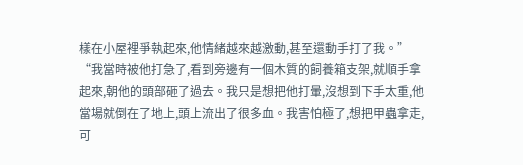樣在小屋裡爭執起來,他情緒越來越激動,甚至還動手打了我。”
“我當時被他打急了,看到旁邊有一個木質的飼養箱支架,就順手拿起來,朝他的頭部砸了過去。我只是想把他打暈,沒想到下手太重,他當場就倒在了地上,頭上流出了很多血。我害怕極了,想把甲蟲拿走,可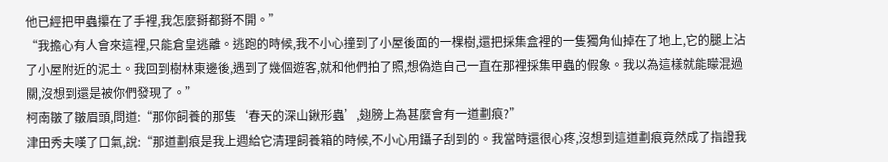他已經把甲蟲攥在了手裡,我怎麼掰都掰不開。”
“我擔心有人會來這裡,只能倉皇逃離。逃跑的時候,我不小心撞到了小屋後面的一棵樹,還把採集盒裡的一隻獨角仙掉在了地上,它的腿上沾了小屋附近的泥土。我回到樹林東邊後,遇到了幾個遊客,就和他們拍了照,想偽造自己一直在那裡採集甲蟲的假象。我以為這樣就能矇混過關,沒想到還是被你們發現了。”
柯南皺了皺眉頭,問道:“那你飼養的那隻‘春天的深山鍬形蟲’,翅膀上為甚麼會有一道劃痕?”
津田秀夫嘆了口氣,說:“那道劃痕是我上週給它清理飼養箱的時候,不小心用鑷子刮到的。我當時還很心疼,沒想到這道劃痕竟然成了指證我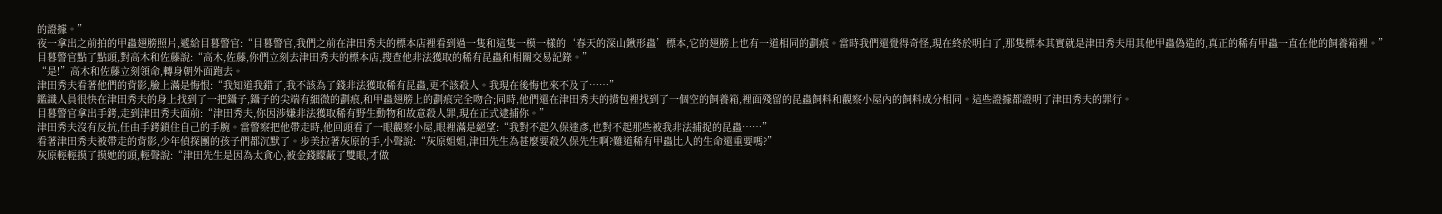的證據。”
夜一拿出之前拍的甲蟲翅膀照片,遞給目暮警官:“目暮警官,我們之前在津田秀夫的標本店裡看到過一隻和這隻一模一樣的‘春天的深山鍬形蟲’標本,它的翅膀上也有一道相同的劃痕。當時我們還覺得奇怪,現在終於明白了,那隻標本其實就是津田秀夫用其他甲蟲偽造的,真正的稀有甲蟲一直在他的飼養箱裡。”
目暮警官點了點頭,對高木和佐藤說:“高木,佐藤,你們立刻去津田秀夫的標本店,搜查他非法獲取的稀有昆蟲和相關交易記錄。”
“是!”高木和佐藤立刻領命,轉身朝外面跑去。
津田秀夫看著他們的背影,臉上滿是悔恨:“我知道我錯了,我不該為了錢非法獲取稀有昆蟲,更不該殺人。我現在後悔也來不及了……”
鑑識人員很快在津田秀夫的身上找到了一把鑷子,鑷子的尖端有細微的劃痕,和甲蟲翅膀上的劃痕完全吻合;同時,他們還在津田秀夫的揹包裡找到了一個空的飼養箱,裡面殘留的昆蟲飼料和觀察小屋內的飼料成分相同。這些證據都證明了津田秀夫的罪行。
目暮警官拿出手銬,走到津田秀夫面前:“津田秀夫,你因涉嫌非法獲取稀有野生動物和故意殺人罪,現在正式逮捕你。”
津田秀夫沒有反抗,任由手銬鎖住自己的手腕。當警察把他帶走時,他回頭看了一眼觀察小屋,眼裡滿是絕望:“我對不起久保達彥,也對不起那些被我非法捕捉的昆蟲……”
看著津田秀夫被帶走的背影,少年偵探團的孩子們都沉默了。步美拉著灰原的手,小聲說:“灰原姐姐,津田先生為甚麼要殺久保先生啊?難道稀有甲蟲比人的生命還重要嗎?”
灰原輕輕摸了摸她的頭,輕聲說:“津田先生是因為太貪心,被金錢矇蔽了雙眼,才做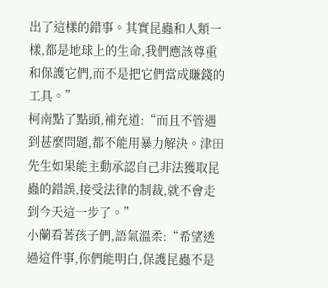出了這樣的錯事。其實昆蟲和人類一樣,都是地球上的生命,我們應該尊重和保護它們,而不是把它們當成賺錢的工具。”
柯南點了點頭,補充道:“而且不管遇到甚麼問題,都不能用暴力解決。津田先生如果能主動承認自己非法獲取昆蟲的錯誤,接受法律的制裁,就不會走到今天這一步了。”
小蘭看著孩子們,語氣溫柔:“希望透過這件事,你們能明白,保護昆蟲不是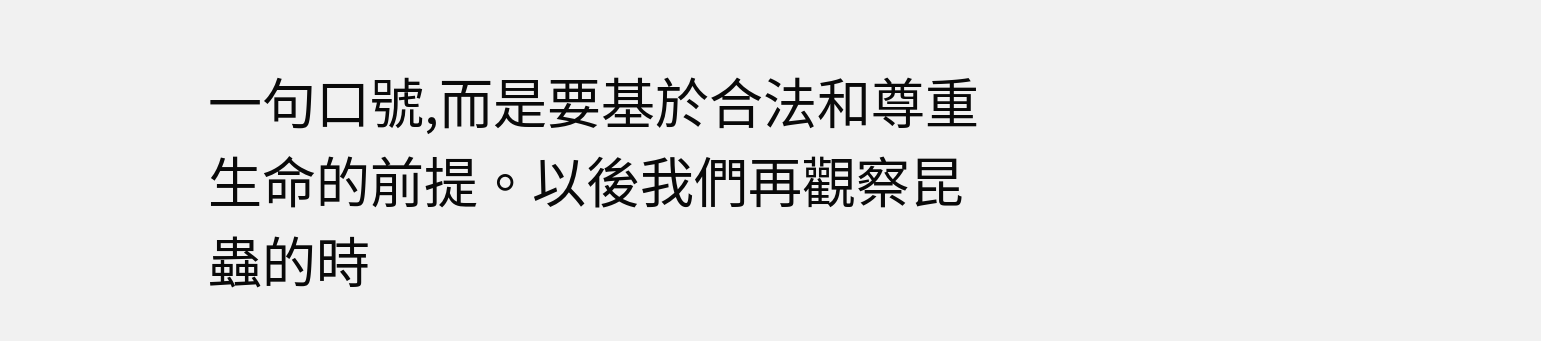一句口號,而是要基於合法和尊重生命的前提。以後我們再觀察昆蟲的時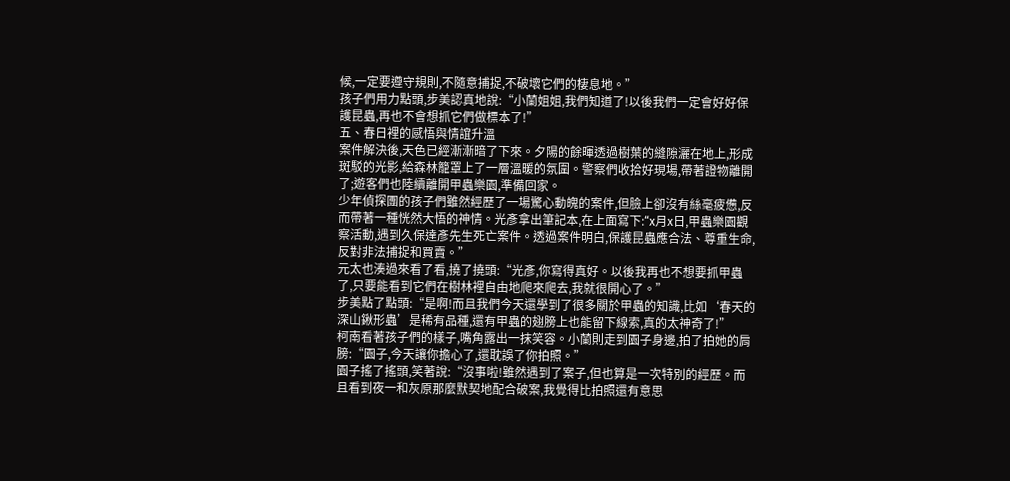候,一定要遵守規則,不隨意捕捉,不破壞它們的棲息地。”
孩子們用力點頭,步美認真地說:“小蘭姐姐,我們知道了!以後我們一定會好好保護昆蟲,再也不會想抓它們做標本了!”
五、春日裡的感悟與情誼升溫
案件解決後,天色已經漸漸暗了下來。夕陽的餘暉透過樹葉的縫隙灑在地上,形成斑駁的光影,給森林籠罩上了一層溫暖的氛圍。警察們收拾好現場,帶著證物離開了;遊客們也陸續離開甲蟲樂園,準備回家。
少年偵探團的孩子們雖然經歷了一場驚心動魄的案件,但臉上卻沒有絲毫疲憊,反而帶著一種恍然大悟的神情。光彥拿出筆記本,在上面寫下:“x月x日,甲蟲樂園觀察活動,遇到久保達彥先生死亡案件。透過案件明白,保護昆蟲應合法、尊重生命,反對非法捕捉和買賣。”
元太也湊過來看了看,撓了撓頭:“光彥,你寫得真好。以後我再也不想要抓甲蟲了,只要能看到它們在樹林裡自由地爬來爬去,我就很開心了。”
步美點了點頭:“是啊!而且我們今天還學到了很多關於甲蟲的知識,比如‘春天的深山鍬形蟲’是稀有品種,還有甲蟲的翅膀上也能留下線索,真的太神奇了!”
柯南看著孩子們的樣子,嘴角露出一抹笑容。小蘭則走到園子身邊,拍了拍她的肩膀:“園子,今天讓你擔心了,還耽誤了你拍照。”
園子搖了搖頭,笑著說:“沒事啦!雖然遇到了案子,但也算是一次特別的經歷。而且看到夜一和灰原那麼默契地配合破案,我覺得比拍照還有意思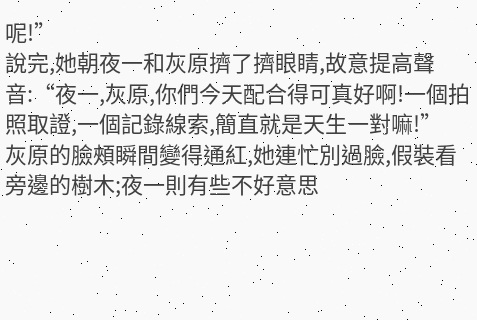呢!”
說完,她朝夜一和灰原擠了擠眼睛,故意提高聲音:“夜一,灰原,你們今天配合得可真好啊!一個拍照取證,一個記錄線索,簡直就是天生一對嘛!”
灰原的臉頰瞬間變得通紅,她連忙別過臉,假裝看旁邊的樹木;夜一則有些不好意思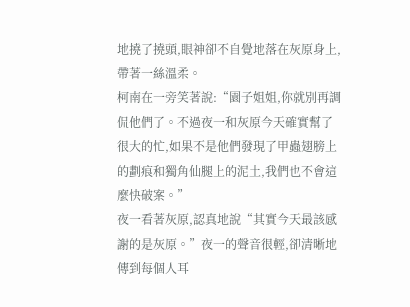地撓了撓頭,眼神卻不自覺地落在灰原身上,帶著一絲溫柔。
柯南在一旁笑著說:“園子姐姐,你就別再調侃他們了。不過夜一和灰原今天確實幫了很大的忙,如果不是他們發現了甲蟲翅膀上的劃痕和獨角仙腿上的泥土,我們也不會這麼快破案。”
夜一看著灰原,認真地說“其實今天最該感謝的是灰原。”夜一的聲音很輕,卻清晰地傳到每個人耳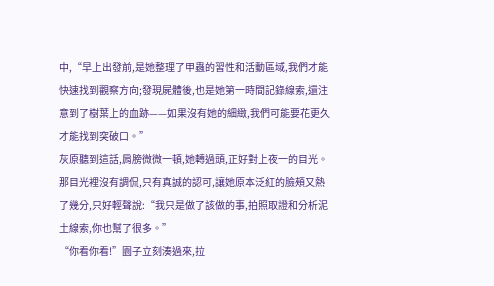中,“早上出發前,是她整理了甲蟲的習性和活動區域,我們才能快速找到觀察方向;發現屍體後,也是她第一時間記錄線索,還注意到了樹葉上的血跡——如果沒有她的細緻,我們可能要花更久才能找到突破口。”
灰原聽到這話,肩膀微微一頓,她轉過頭,正好對上夜一的目光。那目光裡沒有調侃,只有真誠的認可,讓她原本泛紅的臉頰又熱了幾分,只好輕聲說:“我只是做了該做的事,拍照取證和分析泥土線索,你也幫了很多。”
“你看你看!”園子立刻湊過來,拉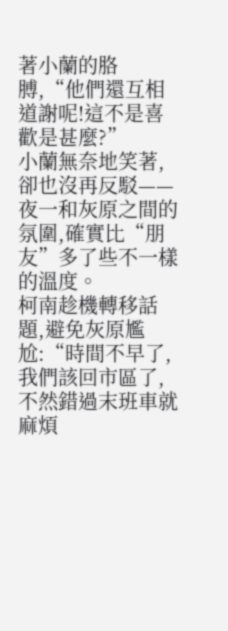著小蘭的胳膊,“他們還互相道謝呢!這不是喜歡是甚麼?”
小蘭無奈地笑著,卻也沒再反駁——夜一和灰原之間的氛圍,確實比“朋友”多了些不一樣的溫度。
柯南趁機轉移話題,避免灰原尷尬:“時間不早了,我們該回市區了,不然錯過末班車就麻煩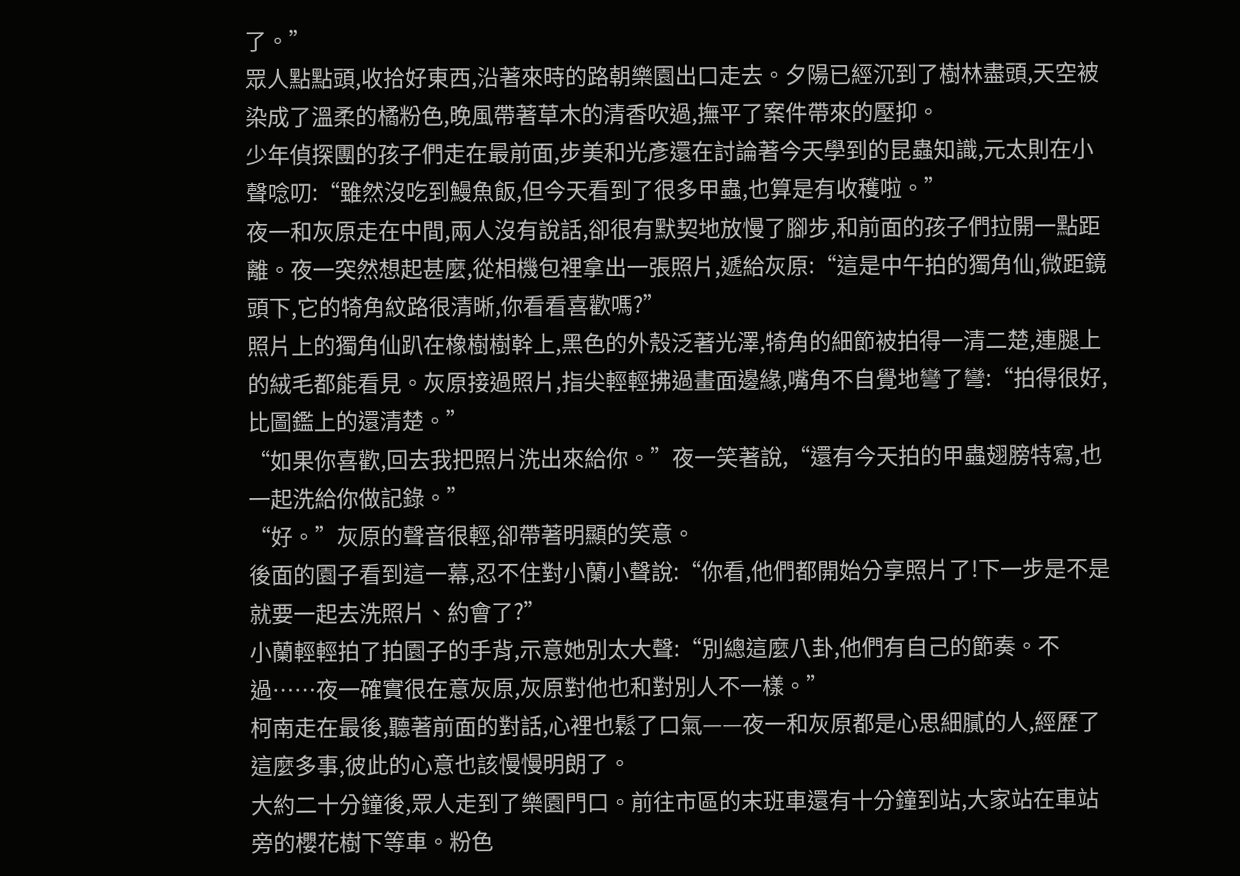了。”
眾人點點頭,收拾好東西,沿著來時的路朝樂園出口走去。夕陽已經沉到了樹林盡頭,天空被染成了溫柔的橘粉色,晚風帶著草木的清香吹過,撫平了案件帶來的壓抑。
少年偵探團的孩子們走在最前面,步美和光彥還在討論著今天學到的昆蟲知識,元太則在小聲唸叨:“雖然沒吃到鰻魚飯,但今天看到了很多甲蟲,也算是有收穫啦。”
夜一和灰原走在中間,兩人沒有說話,卻很有默契地放慢了腳步,和前面的孩子們拉開一點距離。夜一突然想起甚麼,從相機包裡拿出一張照片,遞給灰原:“這是中午拍的獨角仙,微距鏡頭下,它的犄角紋路很清晰,你看看喜歡嗎?”
照片上的獨角仙趴在橡樹樹幹上,黑色的外殼泛著光澤,犄角的細節被拍得一清二楚,連腿上的絨毛都能看見。灰原接過照片,指尖輕輕拂過畫面邊緣,嘴角不自覺地彎了彎:“拍得很好,比圖鑑上的還清楚。”
“如果你喜歡,回去我把照片洗出來給你。”夜一笑著說,“還有今天拍的甲蟲翅膀特寫,也一起洗給你做記錄。”
“好。”灰原的聲音很輕,卻帶著明顯的笑意。
後面的園子看到這一幕,忍不住對小蘭小聲說:“你看,他們都開始分享照片了!下一步是不是就要一起去洗照片、約會了?”
小蘭輕輕拍了拍園子的手背,示意她別太大聲:“別總這麼八卦,他們有自己的節奏。不過……夜一確實很在意灰原,灰原對他也和對別人不一樣。”
柯南走在最後,聽著前面的對話,心裡也鬆了口氣——夜一和灰原都是心思細膩的人,經歷了這麼多事,彼此的心意也該慢慢明朗了。
大約二十分鐘後,眾人走到了樂園門口。前往市區的末班車還有十分鐘到站,大家站在車站旁的櫻花樹下等車。粉色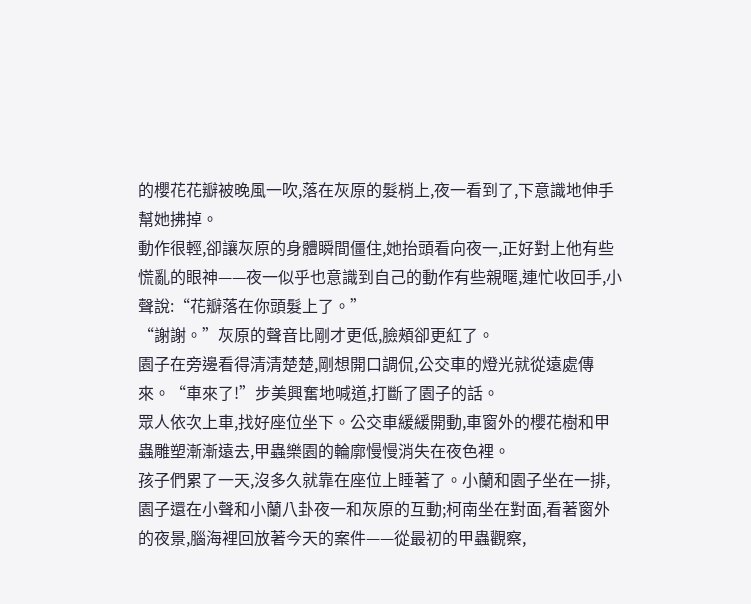的櫻花花瓣被晚風一吹,落在灰原的髮梢上,夜一看到了,下意識地伸手幫她拂掉。
動作很輕,卻讓灰原的身體瞬間僵住,她抬頭看向夜一,正好對上他有些慌亂的眼神——夜一似乎也意識到自己的動作有些親暱,連忙收回手,小聲說:“花瓣落在你頭髮上了。”
“謝謝。”灰原的聲音比剛才更低,臉頰卻更紅了。
園子在旁邊看得清清楚楚,剛想開口調侃,公交車的燈光就從遠處傳來。“車來了!”步美興奮地喊道,打斷了園子的話。
眾人依次上車,找好座位坐下。公交車緩緩開動,車窗外的櫻花樹和甲蟲雕塑漸漸遠去,甲蟲樂園的輪廓慢慢消失在夜色裡。
孩子們累了一天,沒多久就靠在座位上睡著了。小蘭和園子坐在一排,園子還在小聲和小蘭八卦夜一和灰原的互動;柯南坐在對面,看著窗外的夜景,腦海裡回放著今天的案件——從最初的甲蟲觀察,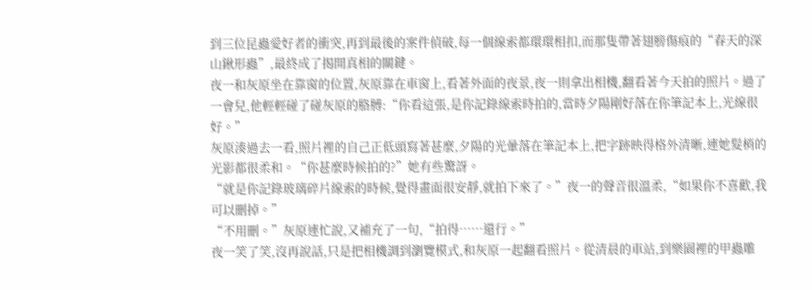到三位昆蟲愛好者的衝突,再到最後的案件偵破,每一個線索都環環相扣,而那隻帶著翅膀傷痕的“春天的深山鍬形蟲”,最終成了揭開真相的關鍵。
夜一和灰原坐在靠窗的位置,灰原靠在車窗上,看著外面的夜景,夜一則拿出相機,翻看著今天拍的照片。過了一會兒,他輕輕碰了碰灰原的胳膊:“你看這張,是你記錄線索時拍的,當時夕陽剛好落在你筆記本上,光線很好。”
灰原湊過去一看,照片裡的自己正低頭寫著甚麼,夕陽的光暈落在筆記本上,把字跡映得格外清晰,連她髮梢的光影都很柔和。“你甚麼時候拍的?”她有些驚訝。
“就是你記錄玻璃碎片線索的時候,覺得畫面很安靜,就拍下來了。”夜一的聲音很溫柔,“如果你不喜歡,我可以刪掉。”
“不用刪。”灰原連忙說,又補充了一句,“拍得……還行。”
夜一笑了笑,沒再說話,只是把相機調到瀏覽模式,和灰原一起翻看照片。從清晨的車站,到樂園裡的甲蟲雕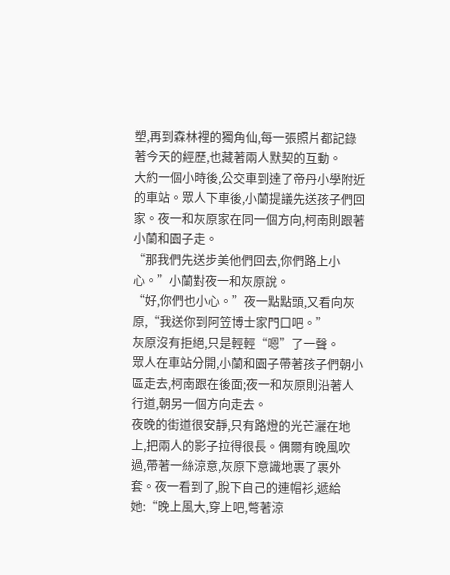塑,再到森林裡的獨角仙,每一張照片都記錄著今天的經歷,也藏著兩人默契的互動。
大約一個小時後,公交車到達了帝丹小學附近的車站。眾人下車後,小蘭提議先送孩子們回家。夜一和灰原家在同一個方向,柯南則跟著小蘭和園子走。
“那我們先送步美他們回去,你們路上小心。”小蘭對夜一和灰原說。
“好,你們也小心。”夜一點點頭,又看向灰原,“我送你到阿笠博士家門口吧。”
灰原沒有拒絕,只是輕輕“嗯”了一聲。
眾人在車站分開,小蘭和園子帶著孩子們朝小區走去,柯南跟在後面;夜一和灰原則沿著人行道,朝另一個方向走去。
夜晚的街道很安靜,只有路燈的光芒灑在地上,把兩人的影子拉得很長。偶爾有晚風吹過,帶著一絲涼意,灰原下意識地裹了裹外套。夜一看到了,脫下自己的連帽衫,遞給她:“晚上風大,穿上吧,彆著涼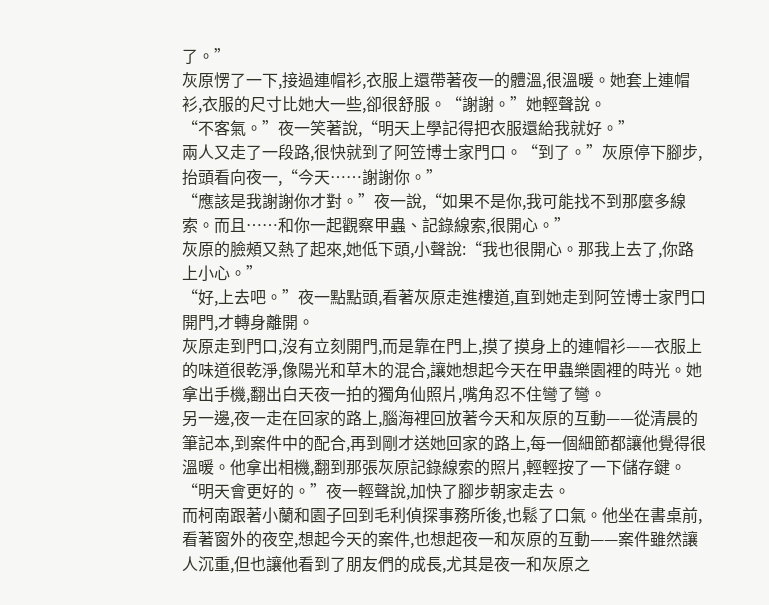了。”
灰原愣了一下,接過連帽衫,衣服上還帶著夜一的體溫,很溫暖。她套上連帽衫,衣服的尺寸比她大一些,卻很舒服。“謝謝。”她輕聲說。
“不客氣。”夜一笑著說,“明天上學記得把衣服還給我就好。”
兩人又走了一段路,很快就到了阿笠博士家門口。“到了。”灰原停下腳步,抬頭看向夜一,“今天……謝謝你。”
“應該是我謝謝你才對。”夜一說,“如果不是你,我可能找不到那麼多線索。而且……和你一起觀察甲蟲、記錄線索,很開心。”
灰原的臉頰又熱了起來,她低下頭,小聲說:“我也很開心。那我上去了,你路上小心。”
“好,上去吧。”夜一點點頭,看著灰原走進樓道,直到她走到阿笠博士家門口開門,才轉身離開。
灰原走到門口,沒有立刻開門,而是靠在門上,摸了摸身上的連帽衫——衣服上的味道很乾淨,像陽光和草木的混合,讓她想起今天在甲蟲樂園裡的時光。她拿出手機,翻出白天夜一拍的獨角仙照片,嘴角忍不住彎了彎。
另一邊,夜一走在回家的路上,腦海裡回放著今天和灰原的互動——從清晨的筆記本,到案件中的配合,再到剛才送她回家的路上,每一個細節都讓他覺得很溫暖。他拿出相機,翻到那張灰原記錄線索的照片,輕輕按了一下儲存鍵。
“明天會更好的。”夜一輕聲說,加快了腳步朝家走去。
而柯南跟著小蘭和園子回到毛利偵探事務所後,也鬆了口氣。他坐在書桌前,看著窗外的夜空,想起今天的案件,也想起夜一和灰原的互動——案件雖然讓人沉重,但也讓他看到了朋友們的成長,尤其是夜一和灰原之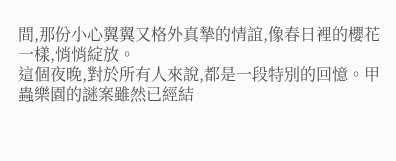間,那份小心翼翼又格外真摯的情誼,像春日裡的櫻花一樣,悄悄綻放。
這個夜晚,對於所有人來說,都是一段特別的回憶。甲蟲樂園的謎案雖然已經結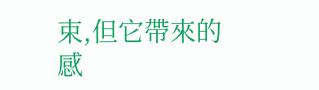束,但它帶來的感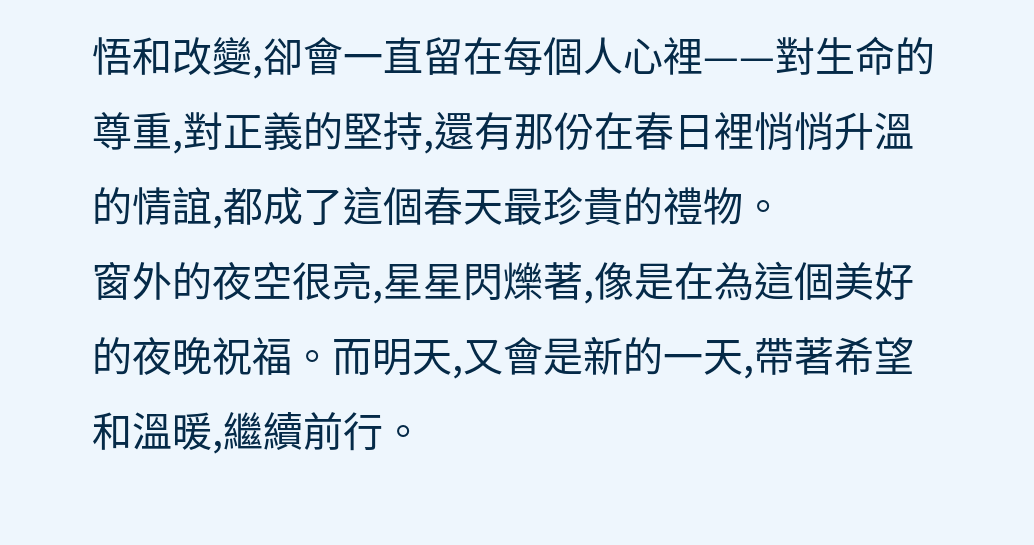悟和改變,卻會一直留在每個人心裡——對生命的尊重,對正義的堅持,還有那份在春日裡悄悄升溫的情誼,都成了這個春天最珍貴的禮物。
窗外的夜空很亮,星星閃爍著,像是在為這個美好的夜晚祝福。而明天,又會是新的一天,帶著希望和溫暖,繼續前行。